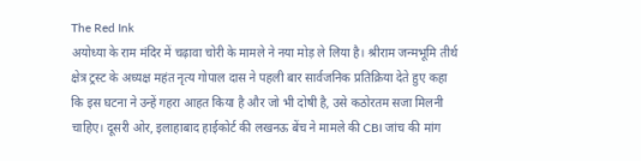The Red Ink
अयोध्या के राम मंदिर में चढ़ावा चोरी के मामले ने नया मोड़ ले लिया है। श्रीराम जन्मभूमि तीर्थ क्षेत्र ट्रस्ट के अध्यक्ष महंत नृत्य गोपाल दास ने पहली बार सार्वजनिक प्रतिक्रिया देते हुए कहा कि इस घटना ने उन्हें गहरा आहत किया है और जो भी दोषी है, उसे कठोरतम सजा मिलनी चाहिए। दूसरी ओर, इलाहाबाद हाईकोर्ट की लखनऊ बेंच ने मामले की CBI जांच की मांग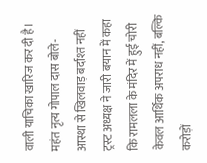वाली याचिका खारिज कर दी है।
महंत नृत्य गोपाल दास बोले- आस्था से खिलवाड़ बर्दाश्त नहीं
ट्रस्ट अध्यक्ष ने जारी बयान में कहा कि रामलला के मंदिर में हुई चोरी केवल आर्थिक अपराध नहीं, बल्कि करोड़ों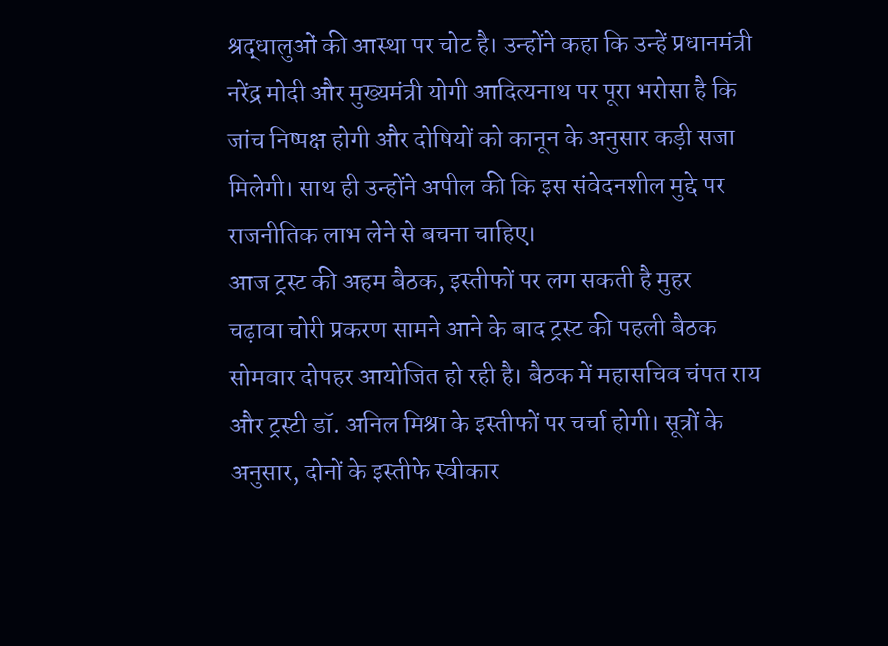श्रद्धालुओं की आस्था पर चोट है। उन्होंने कहा कि उन्हें प्रधानमंत्री नरेंद्र मोदी और मुख्यमंत्री योगी आदित्यनाथ पर पूरा भरोसा है कि जांच निष्पक्ष होगी और दोषियों को कानून के अनुसार कड़ी सजा मिलेगी। साथ ही उन्होंने अपील की कि इस संवेदनशील मुद्दे पर राजनीतिक लाभ लेने से बचना चाहिए।
आज ट्रस्ट की अहम बैठक, इस्तीफों पर लग सकती है मुहर
चढ़ावा चोरी प्रकरण सामने आने के बाद ट्रस्ट की पहली बैठक सोमवार दोपहर आयोजित हो रही है। बैठक में महासचिव चंपत राय और ट्रस्टी डॉ. अनिल मिश्रा के इस्तीफों पर चर्चा होगी। सूत्रों के अनुसार, दोनों के इस्तीफे स्वीकार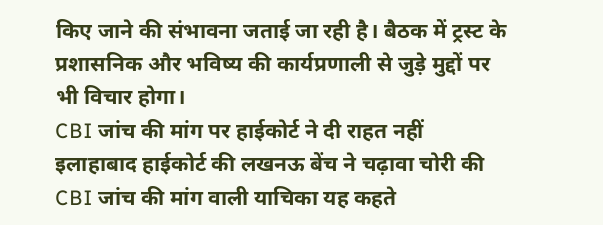किए जाने की संभावना जताई जा रही है। बैठक में ट्रस्ट के प्रशासनिक और भविष्य की कार्यप्रणाली से जुड़े मुद्दों पर भी विचार होगा।
CBI जांच की मांग पर हाईकोर्ट ने दी राहत नहीं
इलाहाबाद हाईकोर्ट की लखनऊ बेंच ने चढ़ावा चोरी की CBI जांच की मांग वाली याचिका यह कहते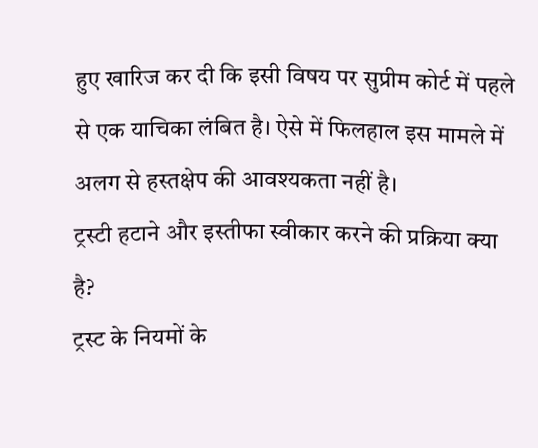हुए खारिज कर दी कि इसी विषय पर सुप्रीम कोर्ट में पहले से एक याचिका लंबित है। ऐसे में फिलहाल इस मामले में अलग से हस्तक्षेप की आवश्यकता नहीं है।
ट्रस्टी हटाने और इस्तीफा स्वीकार करने की प्रक्रिया क्या है?
ट्रस्ट के नियमों के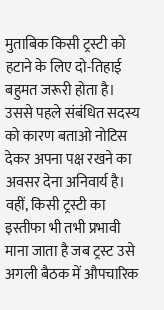मुताबिक किसी ट्रस्टी को हटाने के लिए दो-तिहाई बहुमत जरूरी होता है। उससे पहले संबंधित सदस्य को कारण बताओ नोटिस देकर अपना पक्ष रखने का अवसर देना अनिवार्य है। वहीं, किसी ट्रस्टी का इस्तीफा भी तभी प्रभावी माना जाता है जब ट्रस्ट उसे अगली बैठक में औपचारिक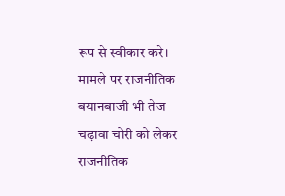रूप से स्वीकार करे।
मामले पर राजनीतिक बयानबाजी भी तेज
चढ़ावा चोरी को लेकर राजनीतिक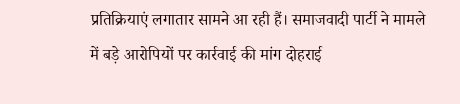प्रतिक्रियाएं लगातार सामने आ रही हैं। समाजवादी पार्टी ने मामले में बड़े आरोपियों पर कार्रवाई की मांग दोहराई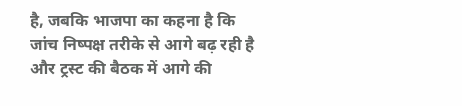है, जबकि भाजपा का कहना है कि जांच निष्पक्ष तरीके से आगे बढ़ रही है और ट्रस्ट की बैठक में आगे की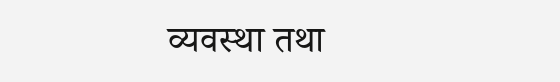व्यवस्था तथा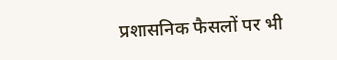प्रशासनिक फैसलों पर भी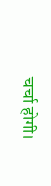चर्चा होगी।